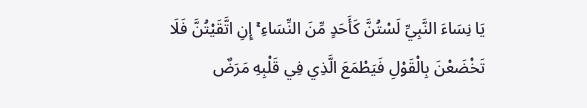يَا نِسَاءَ النَّبِيِّ لَسْتُنَّ كَأَحَدٍ مِّنَ النِّسَاءِ ۚ إِنِ اتَّقَيْتُنَّ فَلَا تَخْضَعْنَ بِالْقَوْلِ فَيَطْمَعَ الَّذِي فِي قَلْبِهِ مَرَضٌ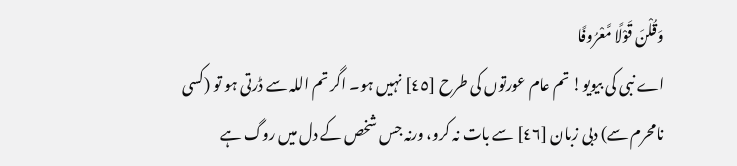وَقُلْنَ قَوْلًا مَّعْرُوفًا
اے نبی کی بیویو! تم عام عورتوں کی طرح [٤٥] نہیں ہو۔ اگر تم اللہ سے ڈرتی ہو تو (کسی نامحرم سے) دبی زبان [٤٦] سے بات نہ کرو، ورنہ جس شخص کے دل میں روگ ہے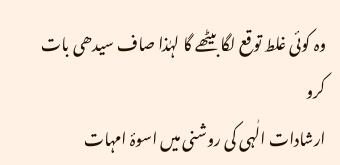وہ کوئی غلط توقع لگا بیٹھے گا لہٰذا صاف سیدھی بات کرو
ارشادات الٰہی کی روشنی میں اسوۂ امہات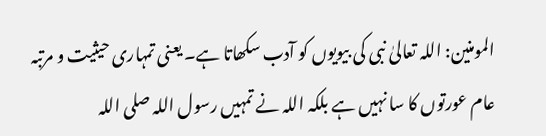المومنین: اللہ تعالیٰ نبی کی بیویوں کو آدب سکھاتا ہے۔ یعنی تمہاری حیثیت و مرتبہ عام عورتوں کا سا نہیں ہے بلکہ اللہ نے تمہیں رسول اللہ صلی اللہ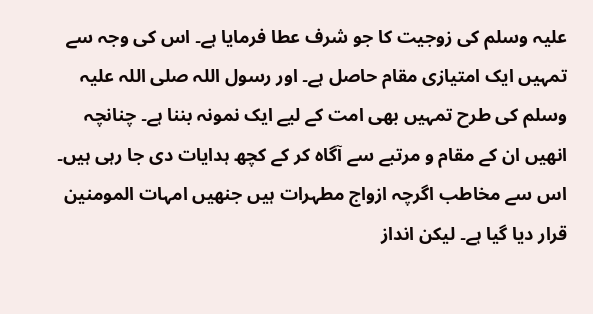علیہ وسلم کی زوجیت کا جو شرف عطا فرمایا ہے۔ اس کی وجہ سے تمہیں ایک امتیازی مقام حاصل ہے۔ اور رسول اللہ صلی اللہ علیہ وسلم کی طرح تمہیں بھی امت کے لیے ایک نمونہ بننا ہے۔ چنانچہ انھیں ان کے مقام و مرتبے سے آگاہ کر کے کچھ ہدایات دی جا رہی ہیں۔ اس سے مخاطب اگرچہ ازواج مطہرات ہیں جنھیں امہات المومنین قرار دیا گیا ہے۔ لیکن انداز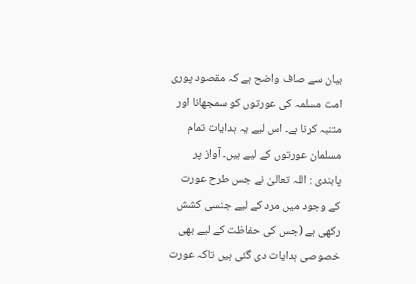بیان سے صاف واضح ہے کہ مقصود پوری امت مسلمہ کی عورتوں کو سمجھانا اور متنبہ کرنا ہے۔ اس لیے یہ ہدایات تمام مسلمان عورتوں کے لیے ہیں۔ آواز پر پابندی : اللہ تعالیٰ نے جس طرح عورت کے وجود میں مرد کے لیے جنسی کشش رکھی ہے (جس کی حفاظت کے لیے بھی خصوصی ہدایات دی گئی ہیں تاکہ عورت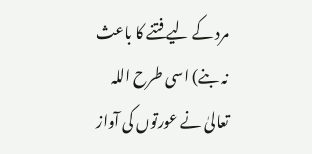مرد کے لیے فتنے کا باعث نہ بنے) اسی طرح اللہ تعالیٰ نے عورتوں کی آواز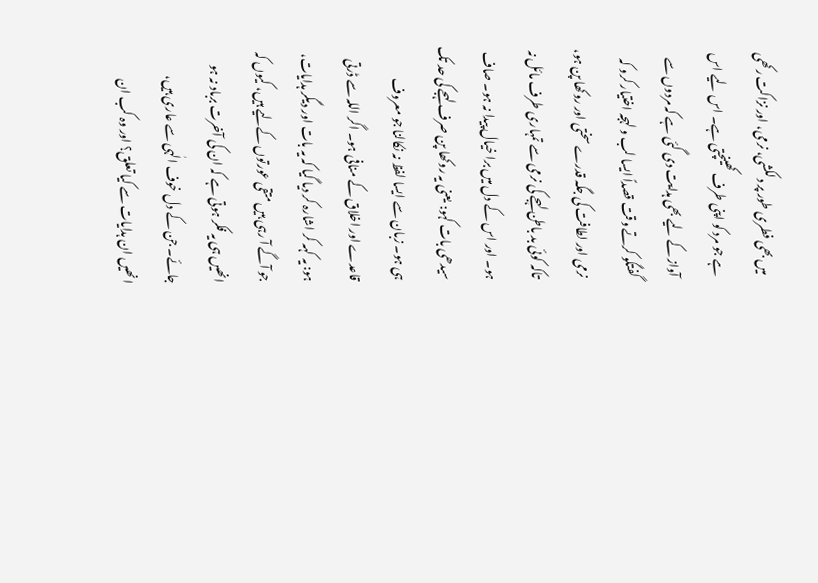میں بھی فطری طور پر دلکشی، نرمی، اور نزاکت رکھی ہے جو مرد کو اپنی طرف کھینچتی ہے۔ اس لیے اس آواز کے لیے بھی ہدایت دی گئی ہے کہ مردوں سے گفتگو کرتے وقت قصداً ایسا لب و لہجہ اختیار کرو کہ نرمی اور لطافت کی جگہ قدرے سختی اور روکھا پن ہو، تاکہ کوئی بد باطن لہجے کی نرمی سے تمہاری طرف مائل نہ ہو۔ اور اس کے دل میں برا خیال پیدا نہ ہو۔ صاف سیدھی بات کہو: یعنی یہ روکھا پن صرف لہجے کی حد تک ہی ہو۔ زبان سے ایسا لفظ نہ نکالنا جو معروف قاعدے اور اخلاق کے منافی ہو۔ اگر اللہ سے ڈرتی ہو: یہ کہہ کر اشارہ کر دیا گیا کہ یہ بات اور دیگر ہدایات، جو آگے آ رہی ہیں متقی عورتوں کےلیے ہیں، کیوں کہ انھیں ہی یہ فکر ہوتی ہے کہ ان کی آخرت برباد نہ ہو جائے۔ جن کے دل خوف الٰہی سے عاری ہیں، انھیں ان ہدایات سے کیا تعلق؟ اور وہ کب ان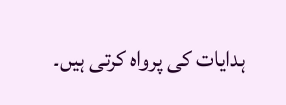ہدایات کی پرواہ کرتی ہیں۔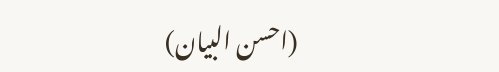(احسن البیان)